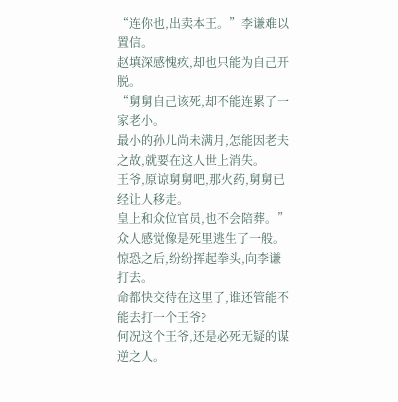“连你也,出卖本王。”李谦难以置信。
赵填深感愧疚,却也只能为自己开脱。
“舅舅自己该死,却不能连累了一家老小。
最小的孙儿尚未满月,怎能因老夫之故,就要在这人世上消失。
王爷,原谅舅舅吧,那火药,舅舅已经让人移走。
皇上和众位官员,也不会陪葬。”
众人感觉像是死里逃生了一般。
惊恐之后,纷纷挥起拳头,向李谦打去。
命都快交待在这里了,谁还管能不能去打一个王爷?
何况这个王爷,还是必死无疑的谋逆之人。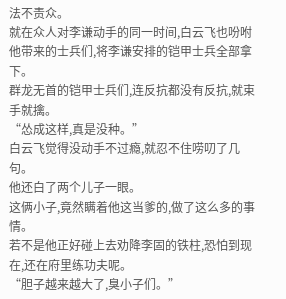法不责众。
就在众人对李谦动手的同一时间,白云飞也吩咐他带来的士兵们,将李谦安排的铠甲士兵全部拿下。
群龙无首的铠甲士兵们,连反抗都没有反抗,就束手就擒。
“怂成这样,真是没种。”
白云飞觉得没动手不过瘾,就忍不住唠叨了几句。
他还白了两个儿子一眼。
这俩小子,竟然瞒着他这当爹的,做了这么多的事情。
若不是他正好碰上去劝降李固的铁柱,恐怕到现在,还在府里练功夫呢。
“胆子越来越大了,臭小子们。”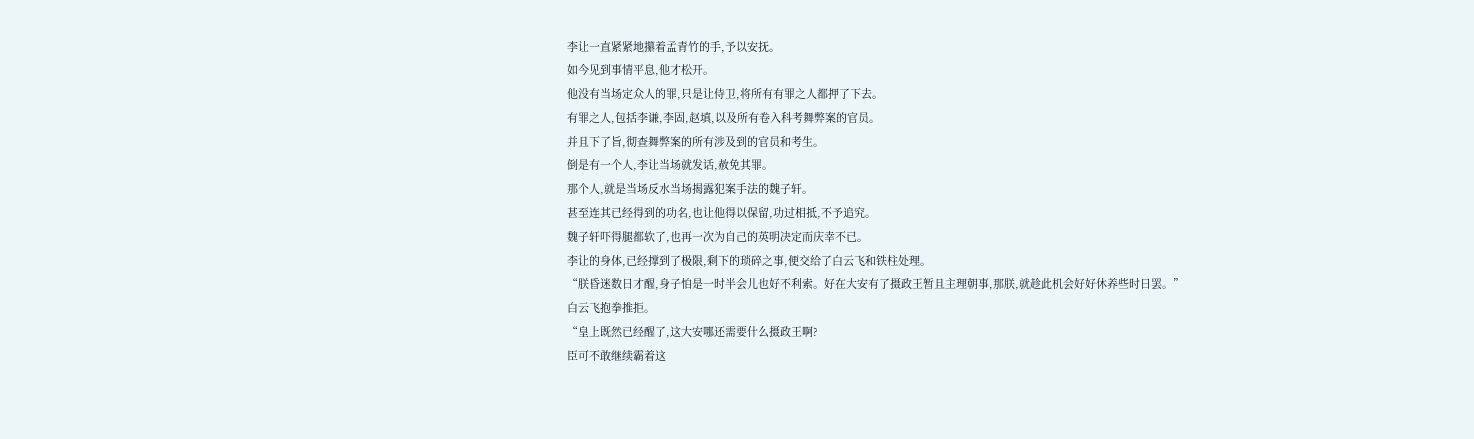李让一直紧紧地攥着孟青竹的手,予以安抚。
如今见到事情平息,他才松开。
他没有当场定众人的罪,只是让侍卫,将所有有罪之人都押了下去。
有罪之人,包括李谦,李固,赵填,以及所有卷入科考舞弊案的官员。
并且下了旨,彻查舞弊案的所有涉及到的官员和考生。
倒是有一个人,李让当场就发话,赦免其罪。
那个人,就是当场反水当场揭露犯案手法的魏子轩。
甚至连其已经得到的功名,也让他得以保留,功过相抵,不予追究。
魏子轩吓得腿都软了,也再一次为自己的英明决定而庆幸不已。
李让的身体,已经撑到了极限,剩下的琐碎之事,便交给了白云飞和铁柱处理。
“朕昏迷数日才醒,身子怕是一时半会儿也好不利索。好在大安有了摄政王暂且主理朝事,那朕,就趁此机会好好休养些时日罢。”
白云飞抱拳推拒。
“皇上既然已经醒了,这大安哪还需要什么摄政王啊?
臣可不敢继续霸着这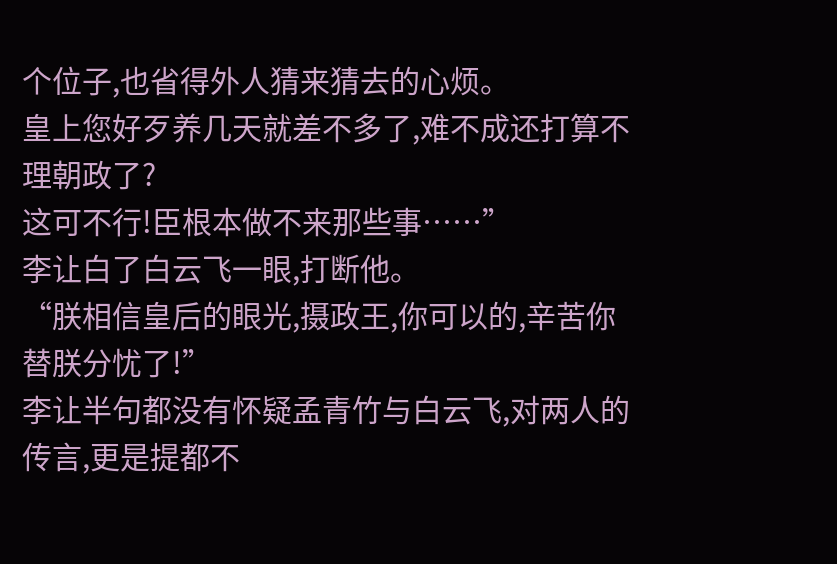个位子,也省得外人猜来猜去的心烦。
皇上您好歹养几天就差不多了,难不成还打算不理朝政了?
这可不行!臣根本做不来那些事……”
李让白了白云飞一眼,打断他。
“朕相信皇后的眼光,摄政王,你可以的,辛苦你替朕分忧了!”
李让半句都没有怀疑孟青竹与白云飞,对两人的传言,更是提都不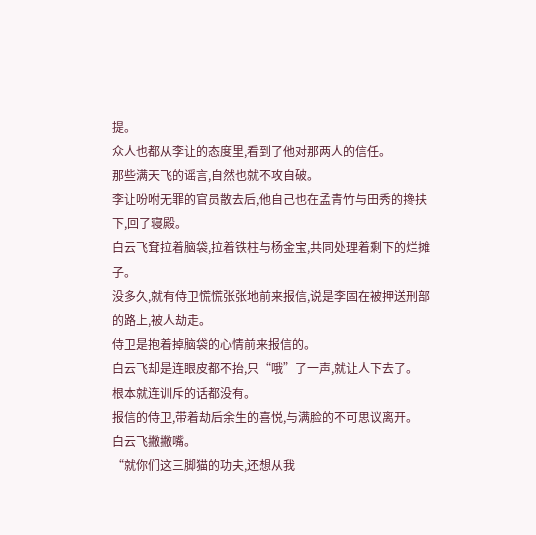提。
众人也都从李让的态度里,看到了他对那两人的信任。
那些满天飞的谣言,自然也就不攻自破。
李让吩咐无罪的官员散去后,他自己也在孟青竹与田秀的搀扶下,回了寝殿。
白云飞耷拉着脑袋,拉着铁柱与杨金宝,共同处理着剩下的烂摊子。
没多久,就有侍卫慌慌张张地前来报信,说是李固在被押送刑部的路上,被人劫走。
侍卫是抱着掉脑袋的心情前来报信的。
白云飞却是连眼皮都不抬,只“哦”了一声,就让人下去了。
根本就连训斥的话都没有。
报信的侍卫,带着劫后余生的喜悦,与满脸的不可思议离开。
白云飞撇撇嘴。
“就你们这三脚猫的功夫,还想从我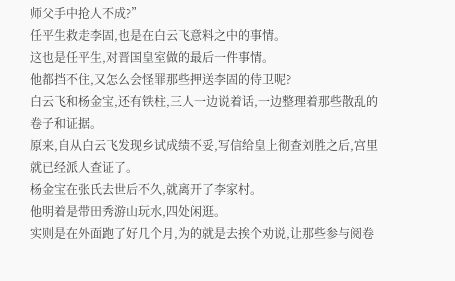师父手中抢人不成?”
任平生救走李固,也是在白云飞意料之中的事情。
这也是任平生,对晋国皇室做的最后一件事情。
他都挡不住,又怎么会怪罪那些押送李固的侍卫呢?
白云飞和杨金宝,还有铁柱,三人一边说着话,一边整理着那些散乱的卷子和证据。
原来,自从白云飞发现乡试成绩不妥,写信给皇上彻查刘胜之后,宫里就已经派人查证了。
杨金宝在张氏去世后不久,就离开了李家村。
他明着是带田秀游山玩水,四处闲逛。
实则是在外面跑了好几个月,为的就是去挨个劝说,让那些参与阅卷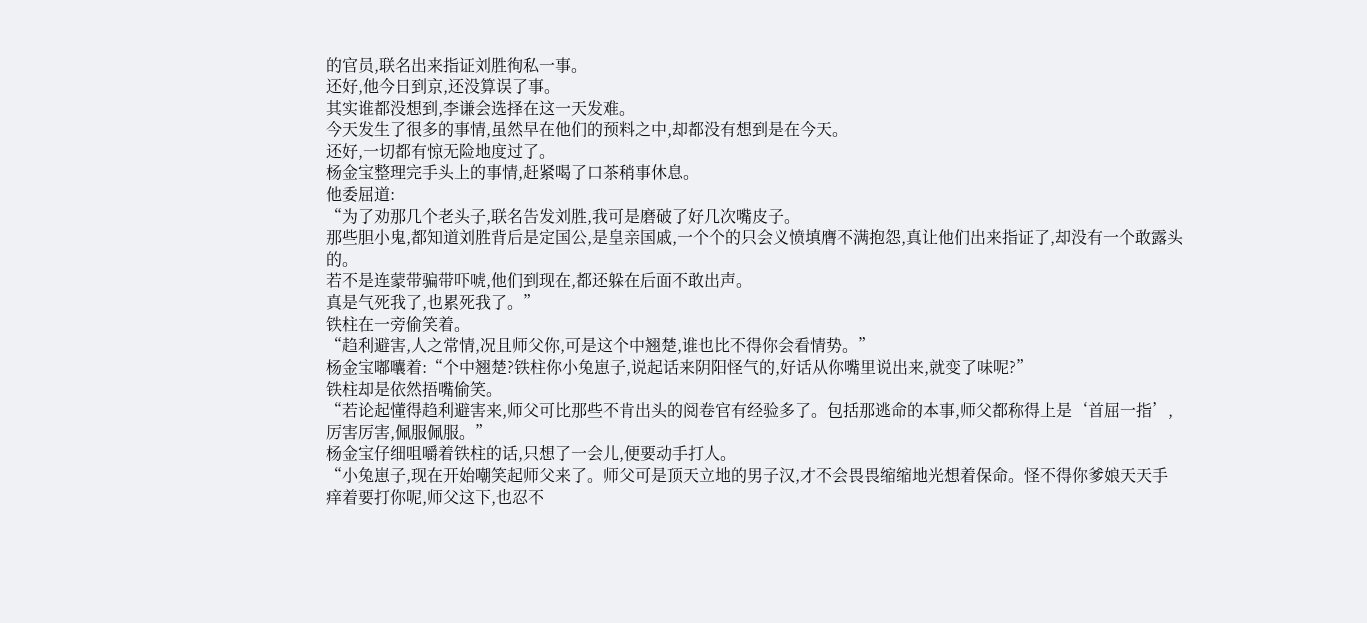的官员,联名出来指证刘胜徇私一事。
还好,他今日到京,还没算误了事。
其实谁都没想到,李谦会选择在这一天发难。
今天发生了很多的事情,虽然早在他们的预料之中,却都没有想到是在今天。
还好,一切都有惊无险地度过了。
杨金宝整理完手头上的事情,赶紧喝了口茶稍事休息。
他委屈道:
“为了劝那几个老头子,联名告发刘胜,我可是磨破了好几次嘴皮子。
那些胆小鬼,都知道刘胜背后是定国公,是皇亲国戚,一个个的只会义愤填膺不满抱怨,真让他们出来指证了,却没有一个敢露头的。
若不是连蒙带骗带吓唬,他们到现在,都还躲在后面不敢出声。
真是气死我了,也累死我了。”
铁柱在一旁偷笑着。
“趋利避害,人之常情,况且师父你,可是这个中翘楚,谁也比不得你会看情势。”
杨金宝嘟囔着:“个中翘楚?铁柱你小兔崽子,说起话来阴阳怪气的,好话从你嘴里说出来,就变了味呢?”
铁柱却是依然捂嘴偷笑。
“若论起懂得趋利避害来,师父可比那些不肯出头的阅卷官有经验多了。包括那逃命的本事,师父都称得上是‘首屈一指’,厉害厉害,佩服佩服。”
杨金宝仔细咀嚼着铁柱的话,只想了一会儿,便要动手打人。
“小兔崽子,现在开始嘲笑起师父来了。师父可是顶天立地的男子汉,才不会畏畏缩缩地光想着保命。怪不得你爹娘天天手痒着要打你呢,师父这下,也忍不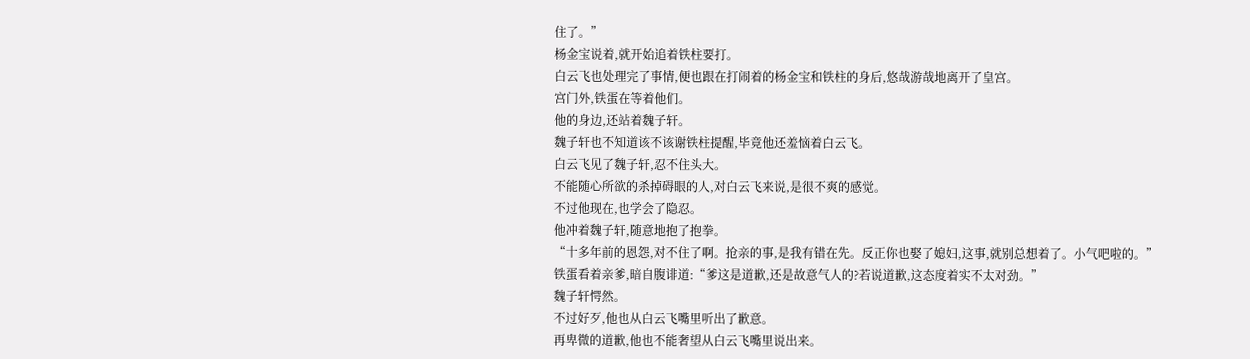住了。”
杨金宝说着,就开始追着铁柱要打。
白云飞也处理完了事情,便也跟在打闹着的杨金宝和铁柱的身后,悠哉游哉地离开了皇宫。
宫门外,铁蛋在等着他们。
他的身边,还站着魏子轩。
魏子轩也不知道该不该谢铁柱提醒,毕竟他还羞恼着白云飞。
白云飞见了魏子轩,忍不住头大。
不能随心所欲的杀掉碍眼的人,对白云飞来说,是很不爽的感觉。
不过他现在,也学会了隐忍。
他冲着魏子轩,随意地抱了抱拳。
“十多年前的恩怨,对不住了啊。抢亲的事,是我有错在先。反正你也娶了媳妇,这事,就别总想着了。小气吧啦的。”
铁蛋看着亲爹,暗自腹诽道:“爹这是道歉,还是故意气人的?若说道歉,这态度着实不太对劲。”
魏子轩愕然。
不过好歹,他也从白云飞嘴里听出了歉意。
再卑微的道歉,他也不能奢望从白云飞嘴里说出来。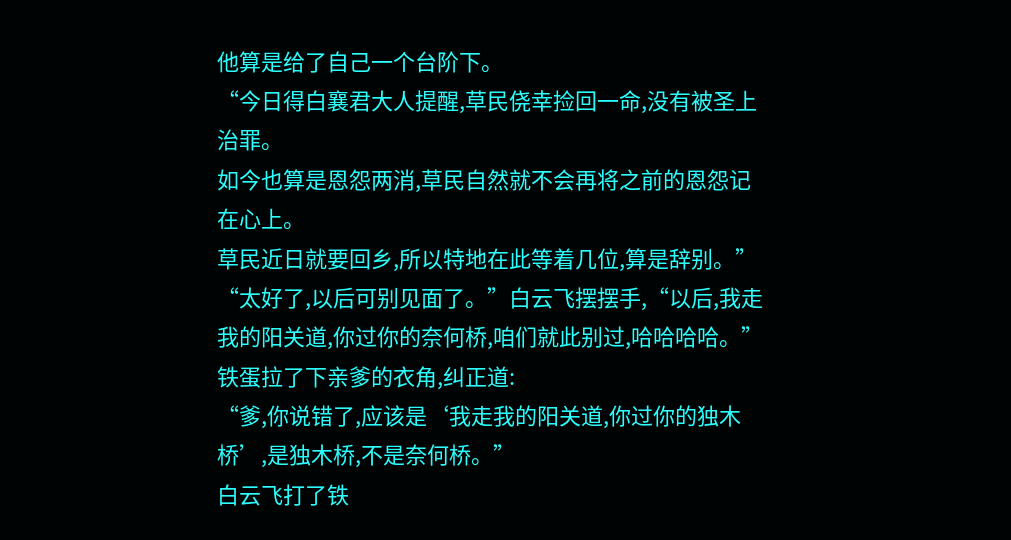他算是给了自己一个台阶下。
“今日得白襄君大人提醒,草民侥幸捡回一命,没有被圣上治罪。
如今也算是恩怨两消,草民自然就不会再将之前的恩怨记在心上。
草民近日就要回乡,所以特地在此等着几位,算是辞别。”
“太好了,以后可别见面了。”白云飞摆摆手,“以后,我走我的阳关道,你过你的奈何桥,咱们就此别过,哈哈哈哈。”
铁蛋拉了下亲爹的衣角,纠正道:
“爹,你说错了,应该是‘我走我的阳关道,你过你的独木桥’,是独木桥,不是奈何桥。”
白云飞打了铁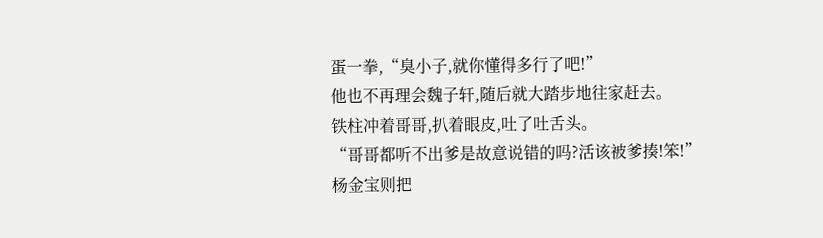蛋一拳,“臭小子,就你懂得多行了吧!”
他也不再理会魏子轩,随后就大踏步地往家赶去。
铁柱冲着哥哥,扒着眼皮,吐了吐舌头。
“哥哥都听不出爹是故意说错的吗?活该被爹揍!笨!”
杨金宝则把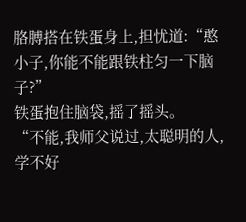胳膊搭在铁蛋身上,担忧道:“憨小子,你能不能跟铁柱匀一下脑子?”
铁蛋抱住脑袋,摇了摇头。
“不能,我师父说过,太聪明的人,学不好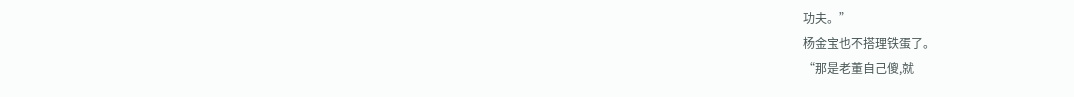功夫。”
杨金宝也不搭理铁蛋了。
“那是老董自己傻,就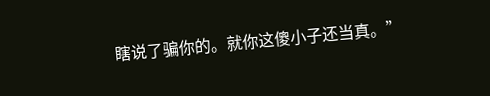瞎说了骗你的。就你这傻小子还当真。”